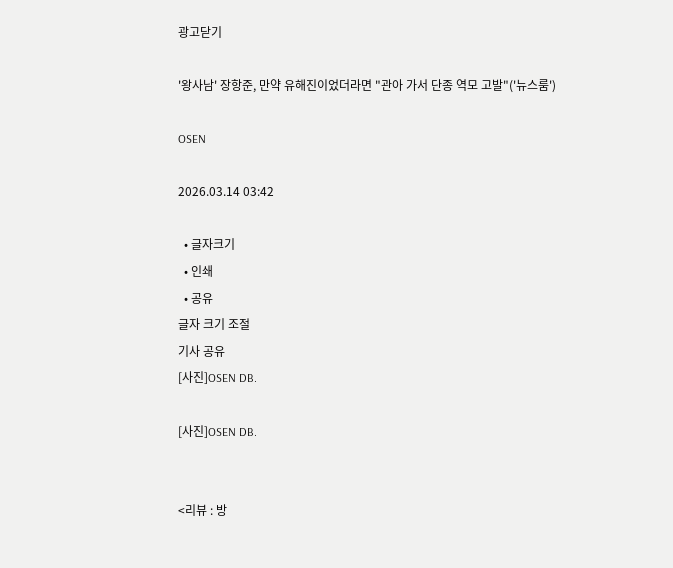광고닫기

'왕사남' 장항준, 만약 유해진이었더라면 "관아 가서 단종 역모 고발"('뉴스룸')

OSEN

2026.03.14 03:42

  • 글자크기
  • 인쇄
  • 공유
글자 크기 조절
기사 공유
[사진]OSEN DB.

[사진]OSEN DB.


<리뷰 : 방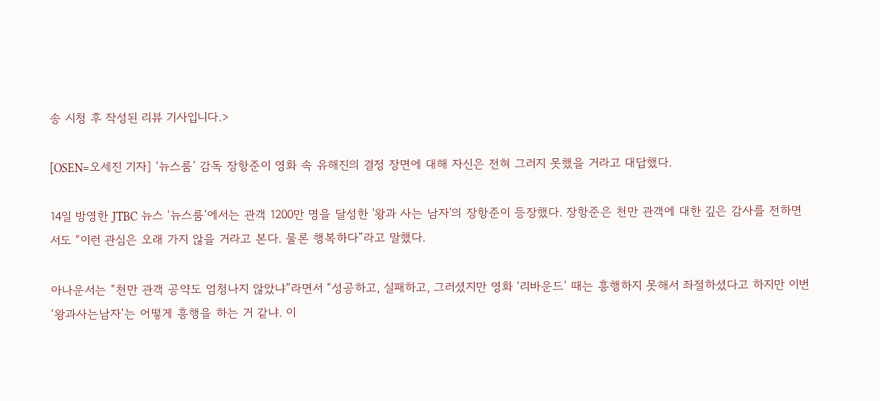송 시청 후 작성된 리뷰 기사입니다.>

[OSEN=오세진 기자] ‘뉴스룸’ 감독 장항준이 영화 속 유해진의 결정 장면에 대해 자신은 전혀 그러지 못했을 거라고 대답했다.

14일 방영한 JTBC 뉴스 ‘뉴스룸’에서는 관객 1200만 명을 달성한 '왕과 사는 남자'의 장항준이 등장했다. 장항준은 천만 관객에 대한 깊은 감사를 전하면서도 “이런 관심은 오래 가지 않을 거라고 본다. 물론 행복하다”라고 말했다.

아나운서는 “천만 관객 공약도 엄청나지 않았냐”라면서 “성공하고, 실패하고, 그러셨지만 영화 ‘리바운드’ 때는 흥행하지 못해서 좌절하셨다고 하지만 이번 ‘왕과사는남자’는 어떻게 흥행을 하는 거 같냐. 이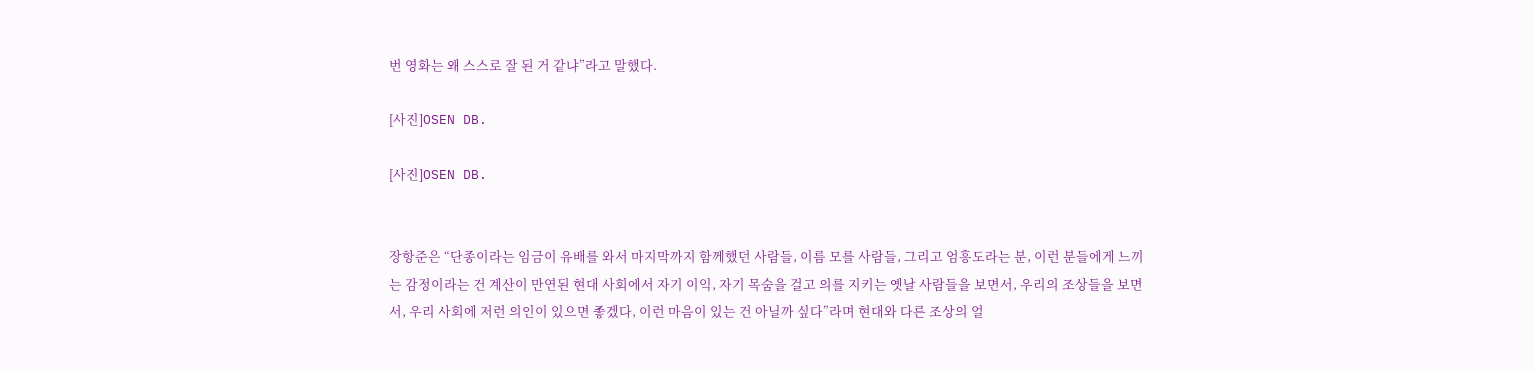번 영화는 왜 스스로 잘 된 거 같냐”라고 말했다.

[사진]OSEN DB.

[사진]OSEN DB.


장항준은 “단종이라는 임금이 유배를 와서 마지막까지 함께했던 사람들, 이름 모를 사람들, 그리고 엄흥도라는 분, 이런 분들에게 느끼는 감정이라는 건 계산이 만연된 현대 사회에서 자기 이익, 자기 목숨을 걸고 의를 지키는 옛날 사람들을 보면서, 우리의 조상들을 보면서, 우리 사회에 저런 의인이 있으면 좋겠다, 이런 마음이 있는 건 아닐까 싶다”라며 현대와 다른 조상의 얼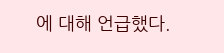에 대해 언급했다.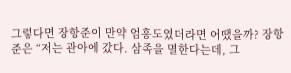그렇다면 장항준이 만약 엄흥도였더라면 어땠을까? 장항준은 “저는 관아에 갔다. 삼족을 멸한다는데, 그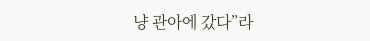냥 관아에 갔다”라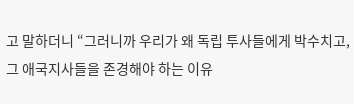고 말하더니 “그러니까 우리가 왜 독립 투사들에게 박수치고, 그 애국지사들을 존경해야 하는 이유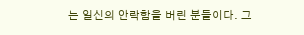는 일신의 안락함을 버린 분들이다. 그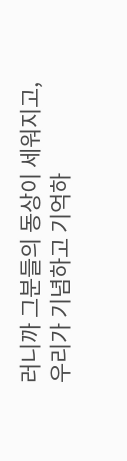러니까 그분들의 동상이 세워지고, 우리가 기념하고 기억하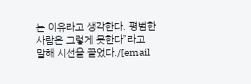는 이유라고 생각한다. 평범한 사람은 그렇게 못한다”라고 말해 시선을 끌었다./[email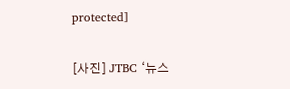protected]

[사진] JTBC ‘뉴스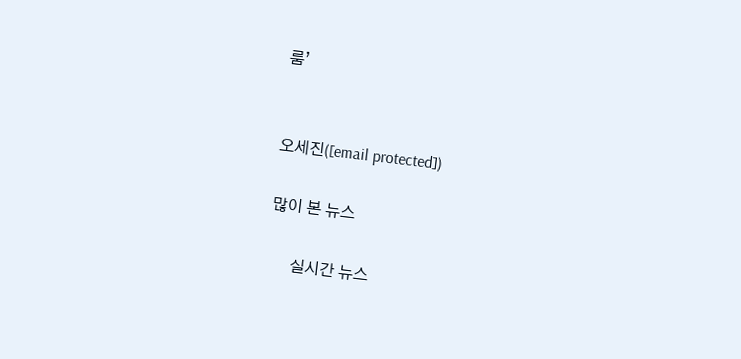룸’


오세진([email protected])

많이 본 뉴스

      실시간 뉴스